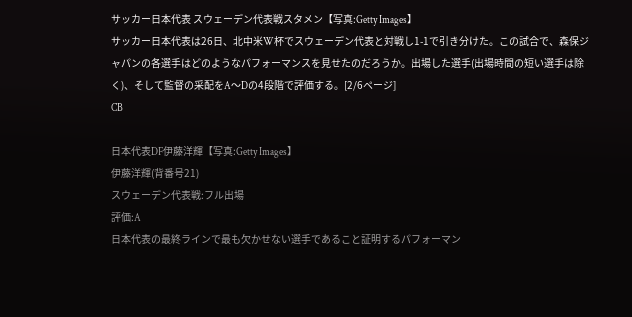サッカー日本代表 スウェーデン代表戦スタメン【写真:Getty Images】
サッカー日本代表は26日、北中米W杯でスウェーデン代表と対戦し1-1で引き分けた。この試合で、森保ジャパンの各選手はどのようなパフォーマンスを見せたのだろうか。出場した選手(出場時間の短い選手は除く)、そして監督の采配をA〜Dの4段階で評価する。[2/6ページ]
CB

日本代表DF伊藤洋輝【写真:Getty Images】
伊藤洋輝(背番号21)
スウェーデン代表戦:フル出場
評価:A
日本代表の最終ラインで最も欠かせない選手であること証明するパフォーマン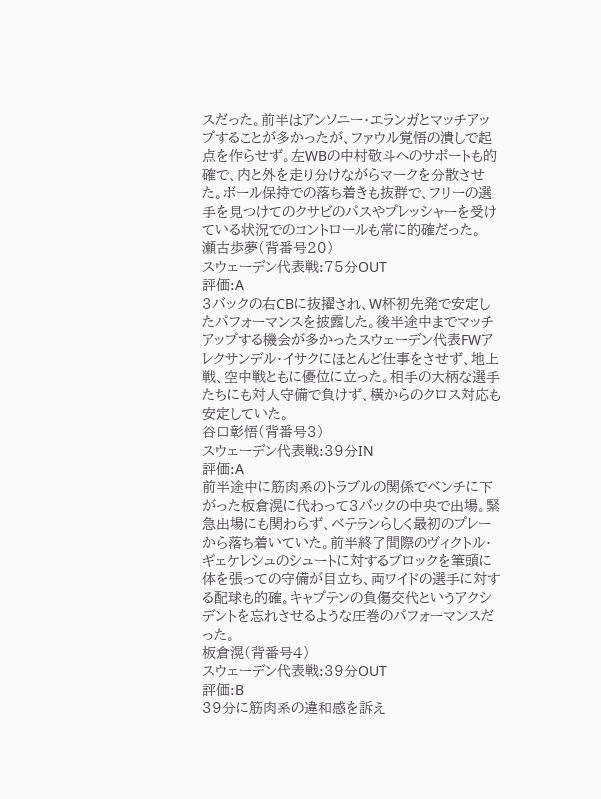スだった。前半はアンソニー・エランガとマッチアップすることが多かったが、ファウル覚悟の潰しで起点を作らせず。左WBの中村敬斗へのサポートも的確で、内と外を走り分けながらマークを分散させた。ボール保持での落ち着きも抜群で、フリーの選手を見つけてのクサビのパスやプレッシャーを受けている状況でのコントロールも常に的確だった。
瀬古歩夢(背番号20)
スウェーデン代表戦:75分OUT
評価:A
3バックの右CBに抜擢され、W杯初先発で安定したパフォーマンスを披露した。後半途中までマッチアップする機会が多かったスウェーデン代表FWアレクサンデル・イサクにほとんど仕事をさせず、地上戦、空中戦ともに優位に立った。相手の大柄な選手たちにも対人守備で負けず、横からのクロス対応も安定していた。
谷口彰悟(背番号3)
スウェーデン代表戦:39分IN
評価:A
前半途中に筋肉系のトラブルの関係でベンチに下がった板倉滉に代わって3バックの中央で出場。緊急出場にも関わらず、ベテランらしく最初のプレーから落ち着いていた。前半終了間際のヴィクトル・ギェケレシュのシュートに対するブロックを筆頭に体を張っての守備が目立ち、両ワイドの選手に対する配球も的確。キャプテンの負傷交代というアクシデントを忘れさせるような圧巻のパフォーマンスだった。
板倉滉(背番号4)
スウェーデン代表戦:39分OUT
評価:B
39分に筋肉系の違和感を訴え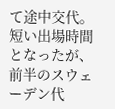て途中交代。短い出場時間となったが、前半のスウェーデン代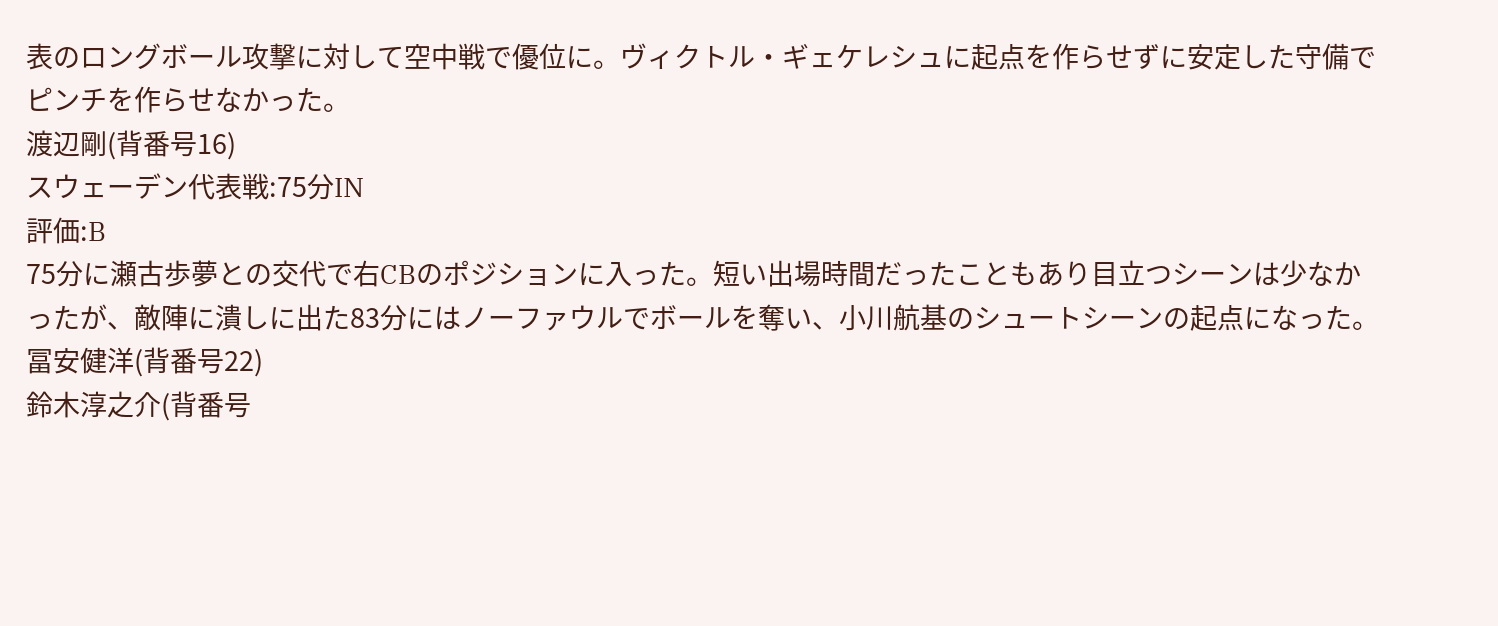表のロングボール攻撃に対して空中戦で優位に。ヴィクトル・ギェケレシュに起点を作らせずに安定した守備でピンチを作らせなかった。
渡辺剛(背番号16)
スウェーデン代表戦:75分IN
評価:B
75分に瀬古歩夢との交代で右CBのポジションに入った。短い出場時間だったこともあり目立つシーンは少なかったが、敵陣に潰しに出た83分にはノーファウルでボールを奪い、小川航基のシュートシーンの起点になった。
冨安健洋(背番号22)
鈴木淳之介(背番号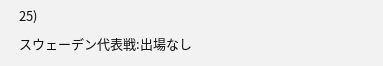25)
スウェーデン代表戦:出場なし